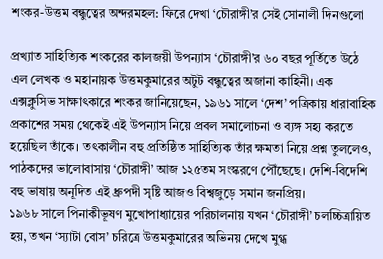শংকর-উত্তম বন্ধুত্বের অন্দরমহল: ফিরে দেখা ‘চৌরাঙ্গী’র সেই সোনালী দিনগুলো

প্রখ্যাত সাহিত্যিক শংকরের কালজয়ী উপন্যাস ‘চৌরাঙ্গী’র ৬০ বছর পূর্তিতে উঠে এল লেখক ও মহানায়ক উত্তমকুমারের অটুট বন্ধুত্বের অজানা কাহিনী। এক এক্সক্লুসিভ সাক্ষাৎকারে শংকর জানিয়েছেন, ১৯৬১ সালে ‘দেশ’ পত্রিকায় ধারাবাহিক প্রকাশের সময় থেকেই এই উপন্যাস নিয়ে প্রবল সমালোচনা ও ব্যঙ্গ সহ্য করতে হয়েছিল তাঁকে। তৎকালীন বহু প্রতিষ্ঠিত সাহিত্যিক তাঁর ক্ষমতা নিয়ে প্রশ্ন তুললেও, পাঠকদের ভালোবাসায় ‘চৌরাঙ্গী’ আজ ১২৫তম সংস্করণে পৌঁছেছে। দেশি-বিদেশি বহু ভাষায় অনূদিত এই ধ্রুপদী সৃষ্টি আজও বিশ্বজুড়ে সমান জনপ্রিয়।
১৯৬৮ সালে পিনাকীভূষণ মুখোপাধ্যায়ের পরিচালনায় যখন ‘চৌরাঙ্গী’ চলচ্চিত্রায়িত হয়, তখন ‘স্যাটা বোস’ চরিত্রে উত্তমকুমারের অভিনয় দেখে মুগ্ধ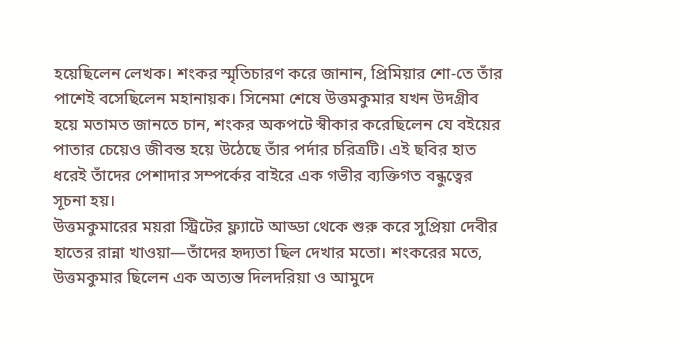হয়েছিলেন লেখক। শংকর স্মৃতিচারণ করে জানান, প্রিমিয়ার শো-তে তাঁর পাশেই বসেছিলেন মহানায়ক। সিনেমা শেষে উত্তমকুমার যখন উদগ্রীব হয়ে মতামত জানতে চান, শংকর অকপটে স্বীকার করেছিলেন যে বইয়ের পাতার চেয়েও জীবন্ত হয়ে উঠেছে তাঁর পর্দার চরিত্রটি। এই ছবির হাত ধরেই তাঁদের পেশাদার সম্পর্কের বাইরে এক গভীর ব্যক্তিগত বন্ধুত্বের সূচনা হয়।
উত্তমকুমারের ময়রা স্ট্রিটের ফ্ল্যাটে আড্ডা থেকে শুরু করে সুপ্রিয়া দেবীর হাতের রান্না খাওয়া—তাঁদের হৃদ্যতা ছিল দেখার মতো। শংকরের মতে, উত্তমকুমার ছিলেন এক অত্যন্ত দিলদরিয়া ও আমুদে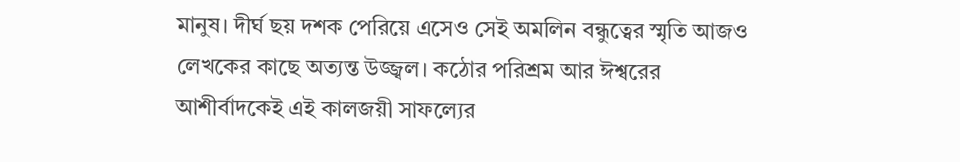মানুষ। দীর্ঘ ছয় দশক পেরিয়ে এসেও সেই অমলিন বন্ধুত্বের স্মৃতি আজও লেখকের কাছে অত্যন্ত উজ্জ্বল। কঠোর পরিশ্রম আর ঈশ্বরের আশীর্বাদকেই এই কালজয়ী সাফল্যের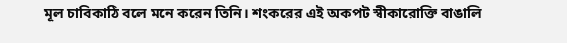মূল চাবিকাঠি বলে মনে করেন তিনি। শংকরের এই অকপট স্বীকারোক্তি বাঙালি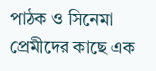পাঠক ও সিনেমা প্রেমীদের কাছে এক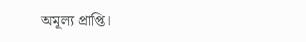অমূল্য প্রাপ্তি।